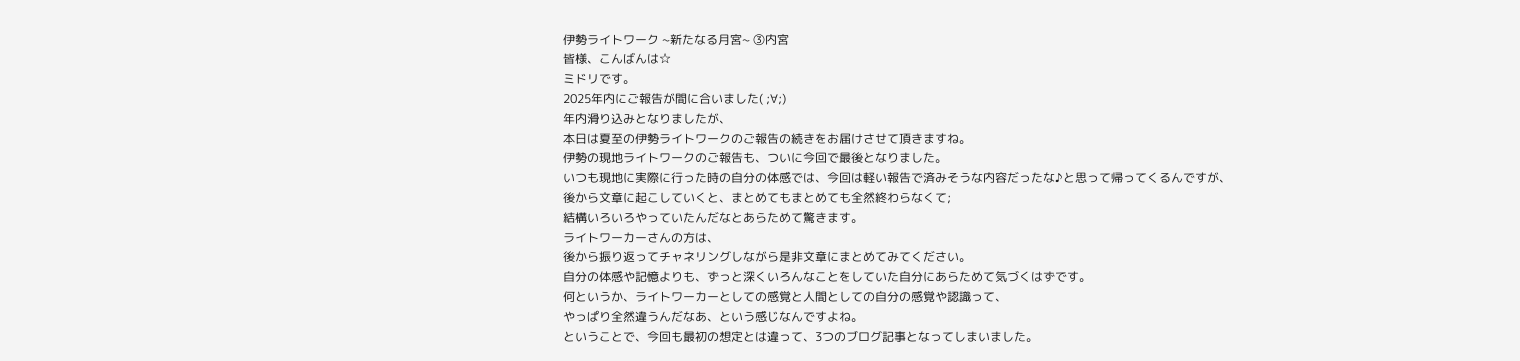伊勢ライトワーク ~新たなる月宮~ ③内宮
皆様、こんばんは☆
ミドリです。
2025年内にご報告が間に合いました( ;∀;)
年内滑り込みとなりましたが、
本日は夏至の伊勢ライトワークのご報告の続きをお届けさせて頂きますね。
伊勢の現地ライトワークのご報告も、ついに今回で最後となりました。
いつも現地に実際に行った時の自分の体感では、今回は軽い報告で済みそうな内容だったな♪と思って帰ってくるんですが、
後から文章に起こしていくと、まとめてもまとめても全然終わらなくて;
結構いろいろやっていたんだなとあらためて驚きます。
ライトワーカーさんの方は、
後から振り返ってチャネリングしながら是非文章にまとめてみてください。
自分の体感や記憶よりも、ずっと深くいろんなことをしていた自分にあらためて気づくはずです。
何というか、ライトワーカーとしての感覚と人間としての自分の感覚や認識って、
やっぱり全然違うんだなあ、という感じなんですよね。
ということで、今回も最初の想定とは違って、3つのブログ記事となってしまいました。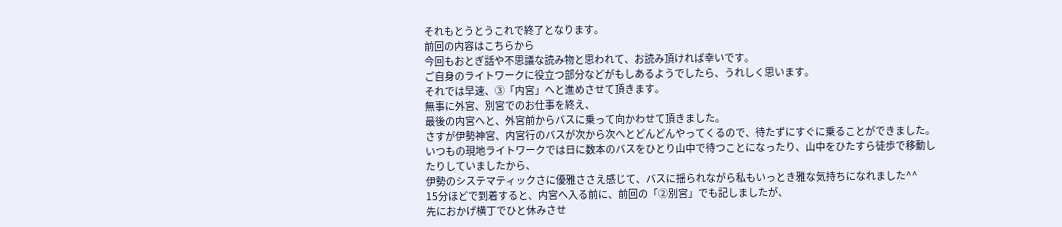それもとうとうこれで終了となります。
前回の内容はこちらから
今回もおとぎ話や不思議な読み物と思われて、お読み頂ければ幸いです。
ご自身のライトワークに役立つ部分などがもしあるようでしたら、うれしく思います。
それでは早速、③「内宮」へと進めさせて頂きます。
無事に外宮、別宮でのお仕事を終え、
最後の内宮へと、外宮前からバスに乗って向かわせて頂きました。
さすが伊勢神宮、内宮行のバスが次から次へとどんどんやってくるので、待たずにすぐに乗ることができました。
いつもの現地ライトワークでは日に数本のバスをひとり山中で待つことになったり、山中をひたすら徒歩で移動したりしていましたから、
伊勢のシステマティックさに優雅ささえ感じて、バスに揺られながら私もいっとき雅な気持ちになれました^^
15分ほどで到着すると、内宮へ入る前に、前回の「②別宮」でも記しましたが、
先におかげ横丁でひと休みさせ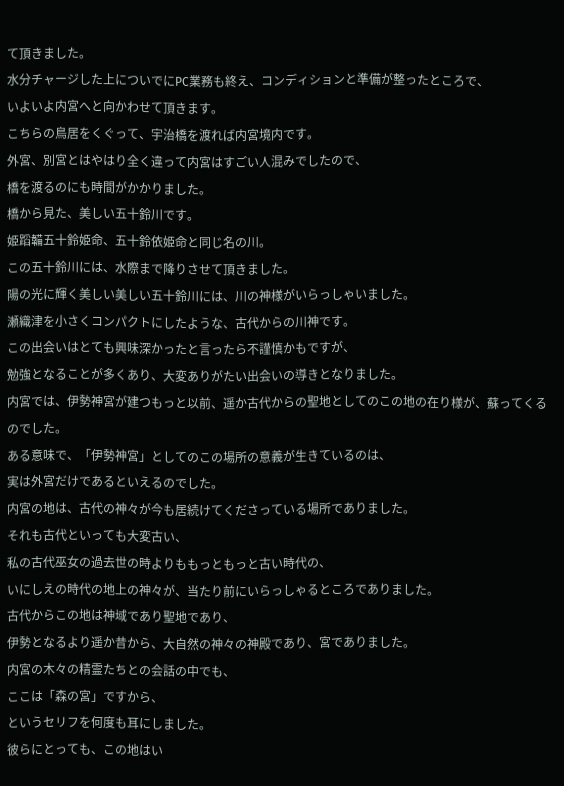て頂きました。
水分チャージした上についでにPC業務も終え、コンディションと準備が整ったところで、
いよいよ内宮へと向かわせて頂きます。
こちらの鳥居をくぐって、宇治橋を渡れば内宮境内です。
外宮、別宮とはやはり全く違って内宮はすごい人混みでしたので、
橋を渡るのにも時間がかかりました。
橋から見た、美しい五十鈴川です。
姫蹈韛五十鈴姫命、五十鈴依姫命と同じ名の川。
この五十鈴川には、水際まで降りさせて頂きました。
陽の光に輝く美しい美しい五十鈴川には、川の神様がいらっしゃいました。
瀬織津を小さくコンパクトにしたような、古代からの川神です。
この出会いはとても興味深かったと言ったら不謹慎かもですが、
勉強となることが多くあり、大変ありがたい出会いの導きとなりました。
内宮では、伊勢神宮が建つもっと以前、遥か古代からの聖地としてのこの地の在り様が、蘇ってくるのでした。
ある意味で、「伊勢神宮」としてのこの場所の意義が生きているのは、
実は外宮だけであるといえるのでした。
内宮の地は、古代の神々が今も居続けてくださっている場所でありました。
それも古代といっても大変古い、
私の古代巫女の過去世の時よりももっともっと古い時代の、
いにしえの時代の地上の神々が、当たり前にいらっしゃるところでありました。
古代からこの地は神域であり聖地であり、
伊勢となるより遥か昔から、大自然の神々の神殿であり、宮でありました。
内宮の木々の精霊たちとの会話の中でも、
ここは「森の宮」ですから、
というセリフを何度も耳にしました。
彼らにとっても、この地はい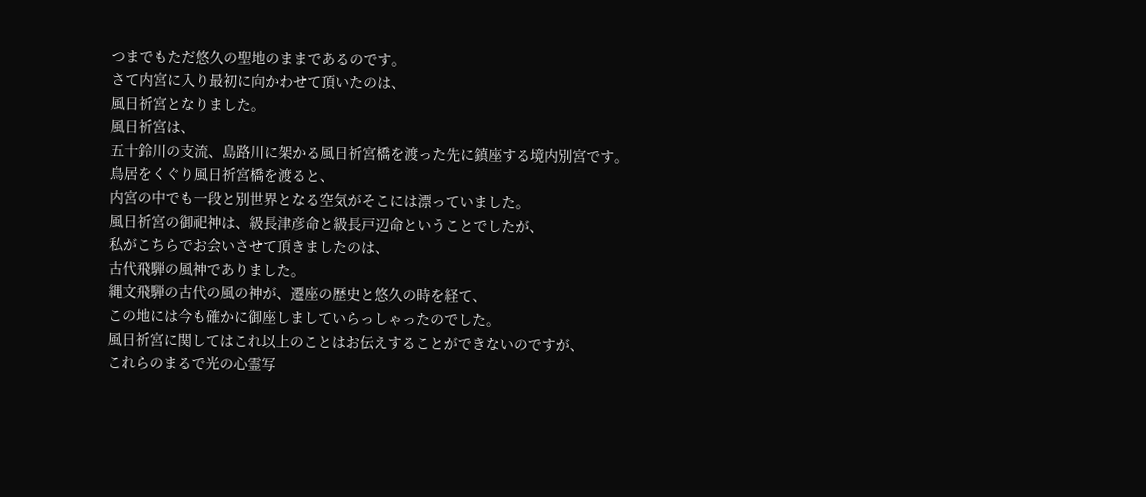つまでもただ悠久の聖地のままであるのです。
さて内宮に入り最初に向かわせて頂いたのは、
風日祈宮となりました。
風日祈宮は、
五十鈴川の支流、島路川に架かる風日祈宮橋を渡った先に鎮座する境内別宮です。
鳥居をくぐり風日祈宮橋を渡ると、
内宮の中でも一段と別世界となる空気がそこには漂っていました。
風日祈宮の御祀神は、級長津彦命と級長戸辺命ということでしたが、
私がこちらでお会いさせて頂きましたのは、
古代飛騨の風神でありました。
縄文飛騨の古代の風の神が、遷座の歴史と悠久の時を経て、
この地には今も確かに御座しましていらっしゃったのでした。
風日祈宮に関してはこれ以上のことはお伝えすることができないのですが、
これらのまるで光の心霊写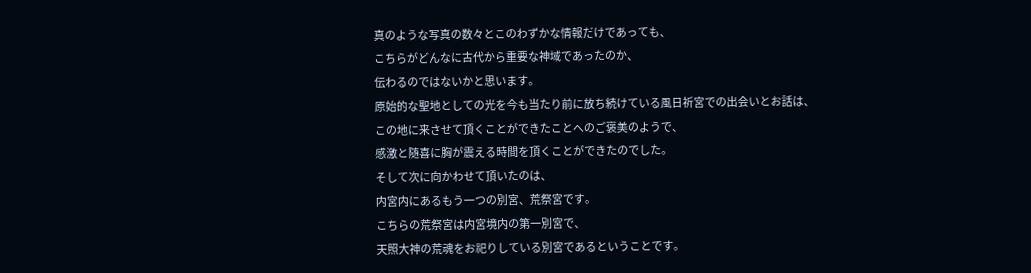真のような写真の数々とこのわずかな情報だけであっても、
こちらがどんなに古代から重要な神域であったのか、
伝わるのではないかと思います。
原始的な聖地としての光を今も当たり前に放ち続けている風日祈宮での出会いとお話は、
この地に来させて頂くことができたことへのご褒美のようで、
感激と随喜に胸が震える時間を頂くことができたのでした。
そして次に向かわせて頂いたのは、
内宮内にあるもう一つの別宮、荒祭宮です。
こちらの荒祭宮は内宮境内の第一別宮で、
天照大神の荒魂をお祀りしている別宮であるということです。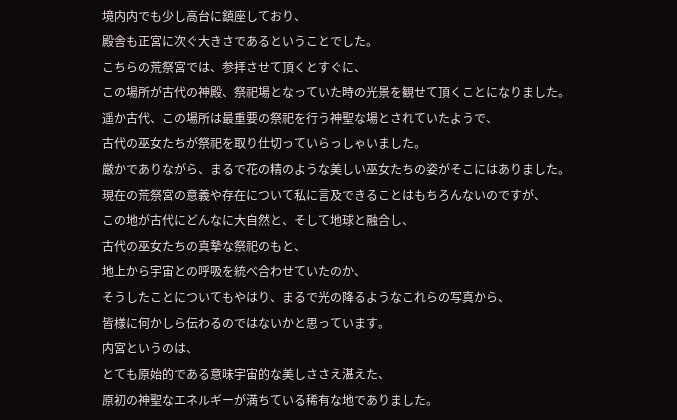境内内でも少し高台に鎮座しており、
殿舎も正宮に次ぐ大きさであるということでした。
こちらの荒祭宮では、参拝させて頂くとすぐに、
この場所が古代の神殿、祭祀場となっていた時の光景を観せて頂くことになりました。
遥か古代、この場所は最重要の祭祀を行う神聖な場とされていたようで、
古代の巫女たちが祭祀を取り仕切っていらっしゃいました。
厳かでありながら、まるで花の精のような美しい巫女たちの姿がそこにはありました。
現在の荒祭宮の意義や存在について私に言及できることはもちろんないのですが、
この地が古代にどんなに大自然と、そして地球と融合し、
古代の巫女たちの真摯な祭祀のもと、
地上から宇宙との呼吸を統べ合わせていたのか、
そうしたことについてもやはり、まるで光の降るようなこれらの写真から、
皆様に何かしら伝わるのではないかと思っています。
内宮というのは、
とても原始的である意味宇宙的な美しささえ湛えた、
原初の神聖なエネルギーが満ちている稀有な地でありました。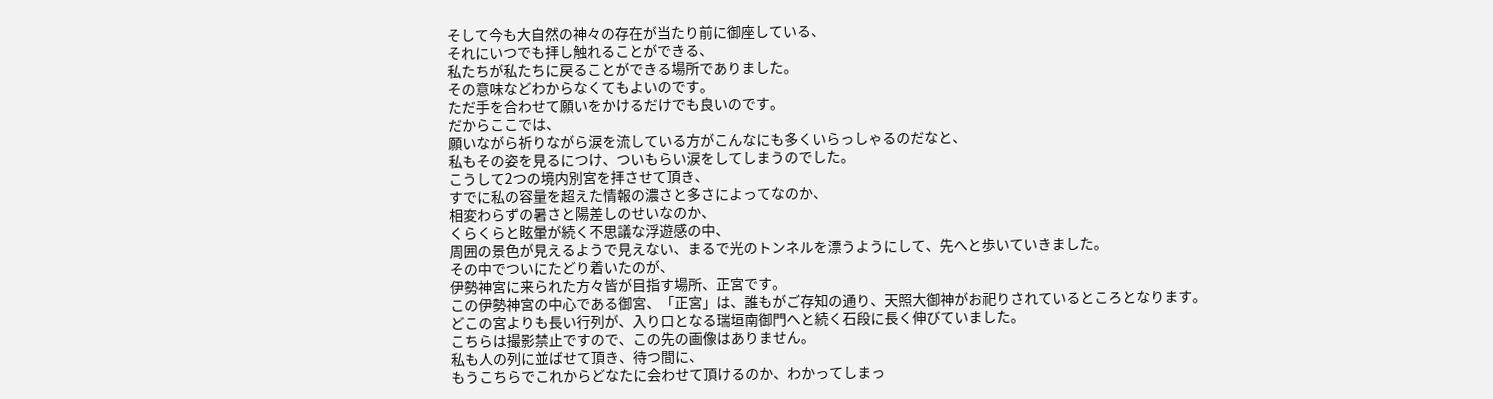そして今も大自然の神々の存在が当たり前に御座している、
それにいつでも拝し触れることができる、
私たちが私たちに戻ることができる場所でありました。
その意味などわからなくてもよいのです。
ただ手を合わせて願いをかけるだけでも良いのです。
だからここでは、
願いながら祈りながら涙を流している方がこんなにも多くいらっしゃるのだなと、
私もその姿を見るにつけ、ついもらい涙をしてしまうのでした。
こうして2つの境内別宮を拝させて頂き、
すでに私の容量を超えた情報の濃さと多さによってなのか、
相変わらずの暑さと陽差しのせいなのか、
くらくらと眩暈が続く不思議な浮遊感の中、
周囲の景色が見えるようで見えない、まるで光のトンネルを漂うようにして、先へと歩いていきました。
その中でついにたどり着いたのが、
伊勢神宮に来られた方々皆が目指す場所、正宮です。
この伊勢神宮の中心である御宮、「正宮」は、誰もがご存知の通り、天照大御神がお祀りされているところとなります。
どこの宮よりも長い行列が、入り口となる瑞垣南御門へと続く石段に長く伸びていました。
こちらは撮影禁止ですので、この先の画像はありません。
私も人の列に並ばせて頂き、待つ間に、
もうこちらでこれからどなたに会わせて頂けるのか、わかってしまっ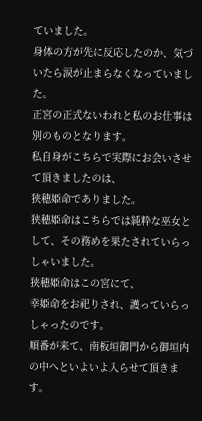ていました。
身体の方が先に反応したのか、気づいたら涙が止まらなくなっていました。
正宮の正式ないわれと私のお仕事は別のものとなります。
私自身がこちらで実際にお会いさせて頂きましたのは、
狭穂姫命でありました。
狭穂姫命はこちらでは純粋な巫女として、その務めを果たされていらっしゃいました。
狭穂姫命はこの宮にて、
幸姫命をお祀りされ、護っていらっしゃったのです。
順番が来て、南板垣御門から御垣内の中へといよいよ入らせて頂きます。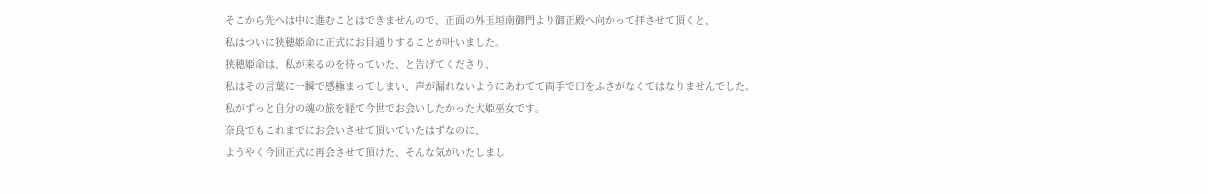そこから先へは中に進むことはできませんので、正面の外玉垣南御門より御正殿へ向かって拝させて頂くと、
私はついに狭穂姫命に正式にお目通りすることが叶いました。
狭穂姫命は、私が来るのを待っていた、と告げてくださり、
私はその言葉に一瞬で感極まってしまい、声が漏れないようにあわてて両手で口をふさがなくてはなりませんでした。
私がずっと自分の魂の旅を経て今世でお会いしたかった大姫巫女です。
奈良でもこれまでにお会いさせて頂いていたはずなのに、
ようやく今回正式に再会させて頂けた、そんな気がいたしまし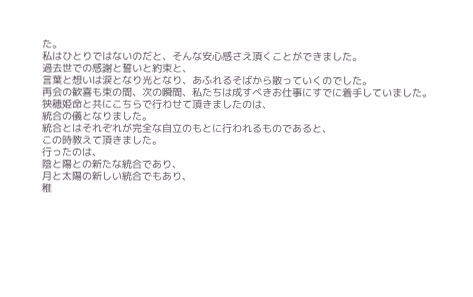た。
私はひとりではないのだと、そんな安心感さえ頂くことができました。
過去世での感謝と誓いと約束と、
言葉と想いは涙となり光となり、あふれるそばから散っていくのでした。
再会の歓喜も束の間、次の瞬間、私たちは成すべきお仕事にすでに着手していました。
狭穂姫命と共にこちらで行わせて頂きましたのは、
統合の儀となりました。
統合とはそれぞれが完全な自立のもとに行われるものであると、
この時教えて頂きました。
行ったのは、
陰と陽との新たな統合であり、
月と太陽の新しい統合でもあり、
稚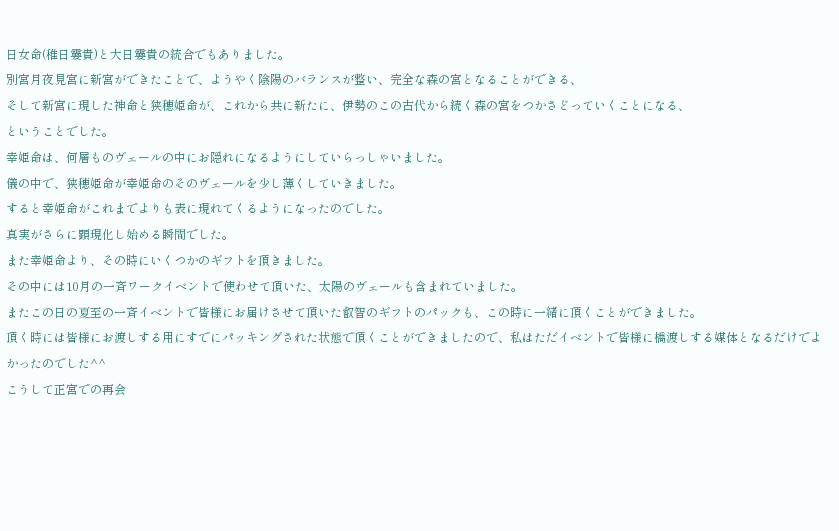日女命(稚日孁貴)と大日孁貴の統合でもありました。
別宮月夜見宮に新宮ができたことで、ようやく陰陽のバランスが整い、完全な森の宮となることができる、
そして新宮に現した神命と狭穂姫命が、これから共に新たに、伊勢のこの古代から続く森の宮をつかさどっていくことになる、
ということでした。
幸姫命は、何層ものヴェールの中にお隠れになるようにしていらっしゃいました。
儀の中で、狭穂姫命が幸姫命のそのヴェールを少し薄くしていきました。
すると幸姫命がこれまでよりも表に現れてくるようになったのでした。
真実がさらに顕現化し始める瞬間でした。
また幸姫命より、その時にいくつかのギフトを頂きました。
その中には10月の一斉ワークイベントで使わせて頂いた、太陽のヴェールも含まれていました。
またこの日の夏至の一斉イベントで皆様にお届けさせて頂いた叡智のギフトのパックも、この時に一緒に頂くことができました。
頂く時には皆様にお渡しする用にすでにパッキングされた状態で頂くことができましたので、私はただイベントで皆様に橋渡しする媒体となるだけでよかったのでした^^
こうして正宮での再会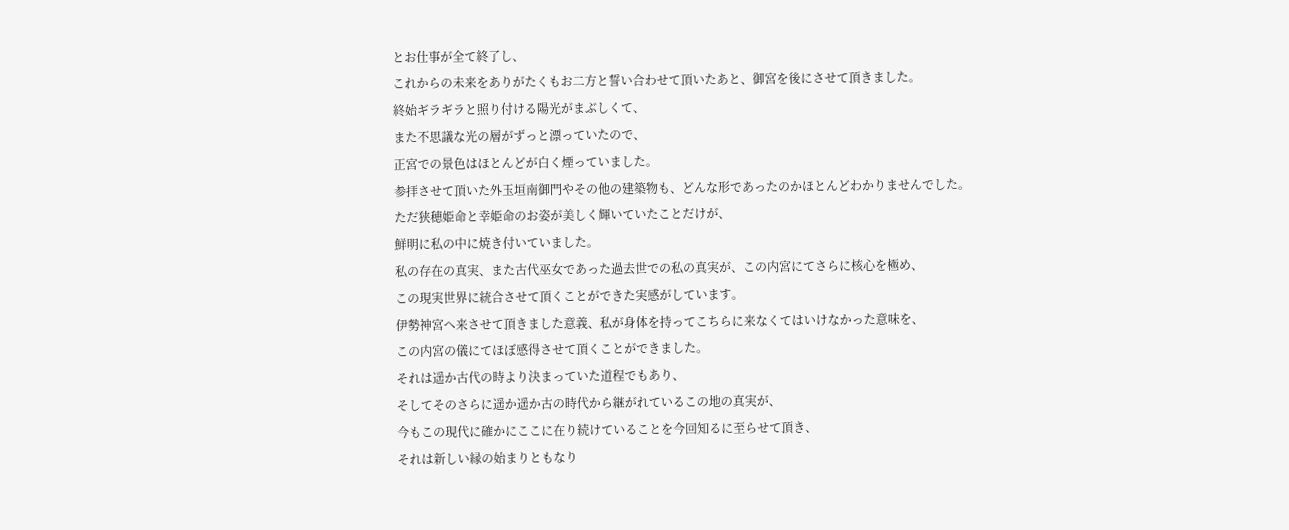とお仕事が全て終了し、
これからの未来をありがたくもお二方と誓い合わせて頂いたあと、御宮を後にさせて頂きました。
終始ギラギラと照り付ける陽光がまぶしくて、
また不思議な光の層がずっと漂っていたので、
正宮での景色はほとんどが白く煙っていました。
参拝させて頂いた外玉垣南御門やその他の建築物も、どんな形であったのかほとんどわかりませんでした。
ただ狭穂姫命と幸姫命のお姿が美しく輝いていたことだけが、
鮮明に私の中に焼き付いていました。
私の存在の真実、また古代巫女であった過去世での私の真実が、この内宮にてさらに核心を極め、
この現実世界に統合させて頂くことができた実感がしています。
伊勢神宮へ来させて頂きました意義、私が身体を持ってこちらに来なくてはいけなかった意味を、
この内宮の儀にてほぼ感得させて頂くことができました。
それは遥か古代の時より決まっていた道程でもあり、
そしてそのさらに遥か遥か古の時代から継がれているこの地の真実が、
今もこの現代に確かにここに在り続けていることを今回知るに至らせて頂き、
それは新しい縁の始まりともなり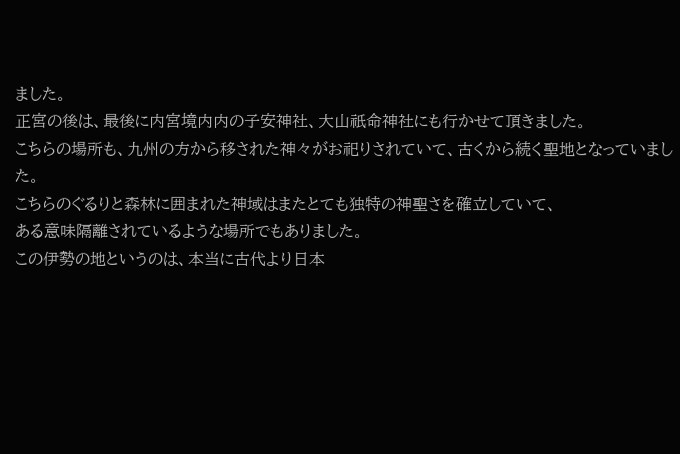ました。
正宮の後は、最後に内宮境内内の子安神社、大山祇命神社にも行かせて頂きました。
こちらの場所も、九州の方から移された神々がお祀りされていて、古くから続く聖地となっていました。
こちらのぐるりと森林に囲まれた神域はまたとても独特の神聖さを確立していて、
ある意味隔離されているような場所でもありました。
この伊勢の地というのは、本当に古代より日本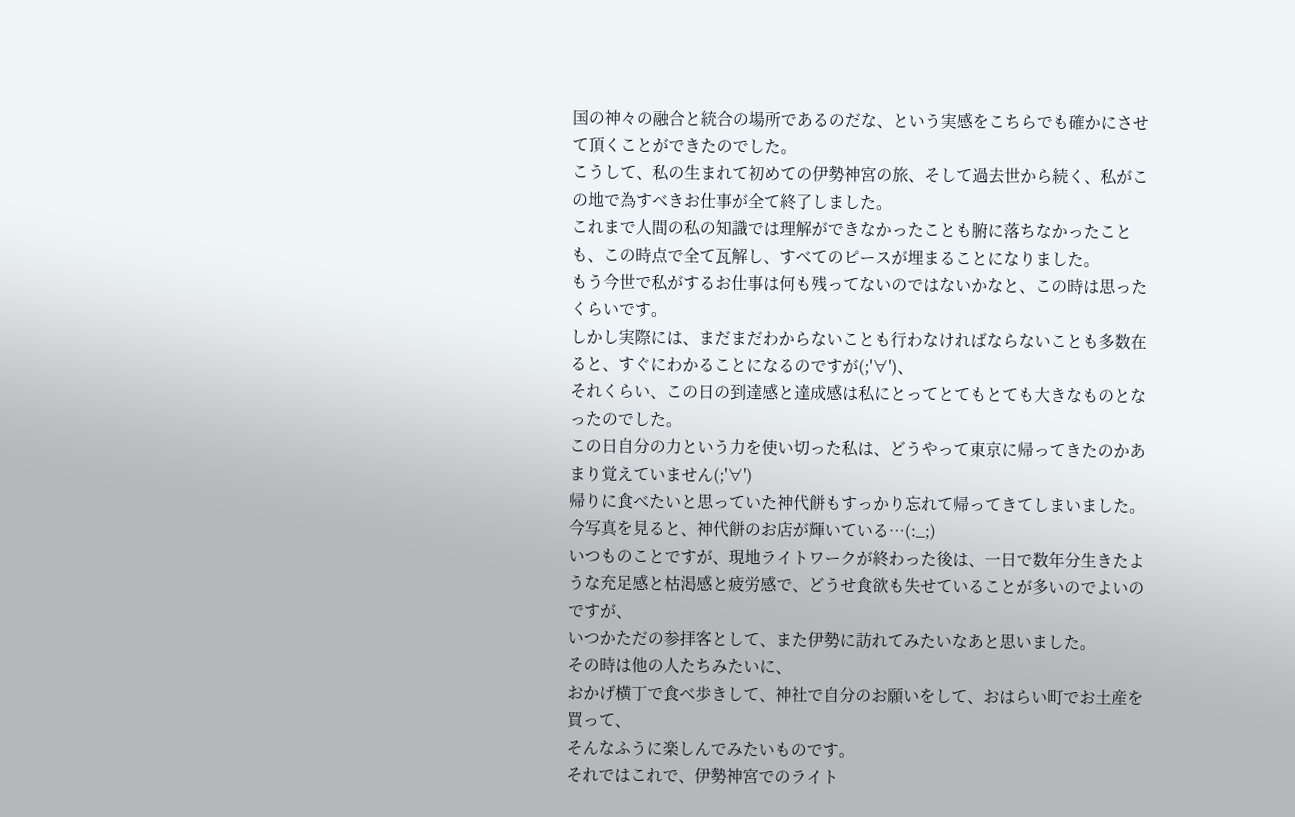国の神々の融合と統合の場所であるのだな、という実感をこちらでも確かにさせて頂くことができたのでした。
こうして、私の生まれて初めての伊勢神宮の旅、そして過去世から続く、私がこの地で為すべきお仕事が全て終了しました。
これまで人間の私の知識では理解ができなかったことも腑に落ちなかったことも、この時点で全て瓦解し、すべてのピースが埋まることになりました。
もう今世で私がするお仕事は何も残ってないのではないかなと、この時は思ったくらいです。
しかし実際には、まだまだわからないことも行わなければならないことも多数在ると、すぐにわかることになるのですが(;'∀')、
それくらい、この日の到達感と達成感は私にとってとてもとても大きなものとなったのでした。
この日自分の力という力を使い切った私は、どうやって東京に帰ってきたのかあまり覚えていません(;'∀')
帰りに食べたいと思っていた神代餅もすっかり忘れて帰ってきてしまいました。
今写真を見ると、神代餅のお店が輝いている…(:_;)
いつものことですが、現地ライトワークが終わった後は、一日で数年分生きたような充足感と枯渇感と疲労感で、どうせ食欲も失せていることが多いのでよいのですが、
いつかただの参拝客として、また伊勢に訪れてみたいなあと思いました。
その時は他の人たちみたいに、
おかげ横丁で食べ歩きして、神社で自分のお願いをして、おはらい町でお土産を買って、
そんなふうに楽しんでみたいものです。
それではこれで、伊勢神宮でのライト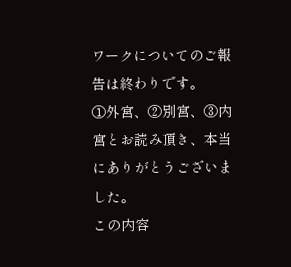ワークについてのご報告は終わりです。
①外宮、②別宮、③内宮とお読み頂き、本当にありがとうございました。
この内容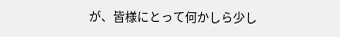が、皆様にとって何かしら少し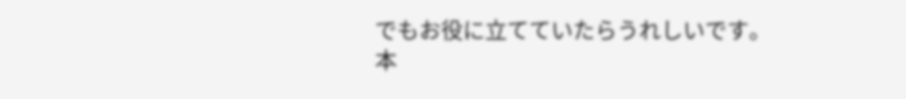でもお役に立てていたらうれしいです。
本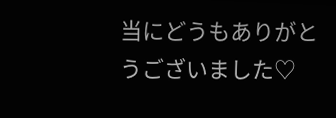当にどうもありがとうございました♡